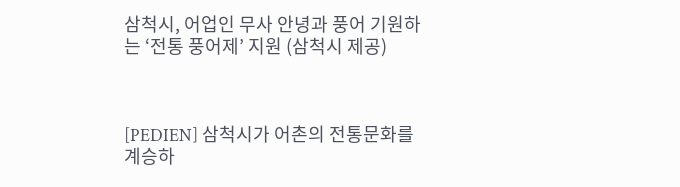삼척시, 어업인 무사 안녕과 풍어 기원하는 ‘전통 풍어제’ 지원 (삼척시 제공)



[PEDIEN] 삼척시가 어촌의 전통문화를 계승하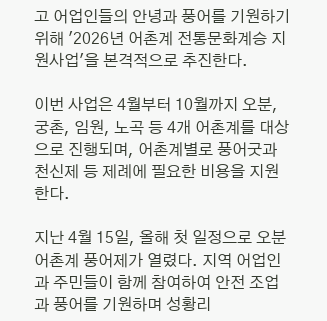고 어업인들의 안녕과 풍어를 기원하기 위해 '2026년 어촌계 전통문화계승 지원사업'을 본격적으로 추진한다.

이번 사업은 4월부터 10월까지 오분, 궁촌, 임원, 노곡 등 4개 어촌계를 대상으로 진행되며, 어촌계별로 풍어굿과 천신제 등 제례에 필요한 비용을 지원한다.

지난 4월 15일, 올해 첫 일정으로 오분어촌계 풍어제가 열렸다. 지역 어업인과 주민들이 함께 참여하여 안전 조업과 풍어를 기원하며 성황리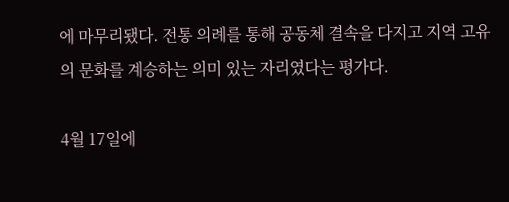에 마무리됐다. 전통 의례를 통해 공동체 결속을 다지고 지역 고유의 문화를 계승하는 의미 있는 자리였다는 평가다.

4월 17일에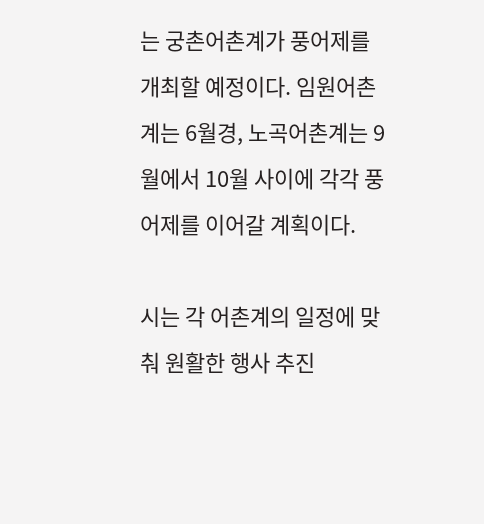는 궁촌어촌계가 풍어제를 개최할 예정이다. 임원어촌계는 6월경, 노곡어촌계는 9월에서 10월 사이에 각각 풍어제를 이어갈 계획이다.

시는 각 어촌계의 일정에 맞춰 원활한 행사 추진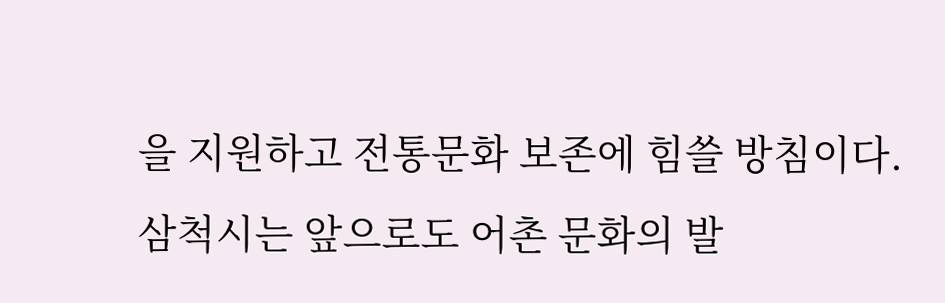을 지원하고 전통문화 보존에 힘쓸 방침이다. 삼척시는 앞으로도 어촌 문화의 발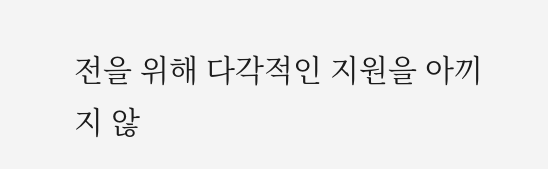전을 위해 다각적인 지원을 아끼지 않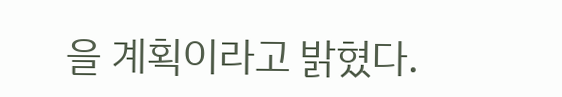을 계획이라고 밝혔다.